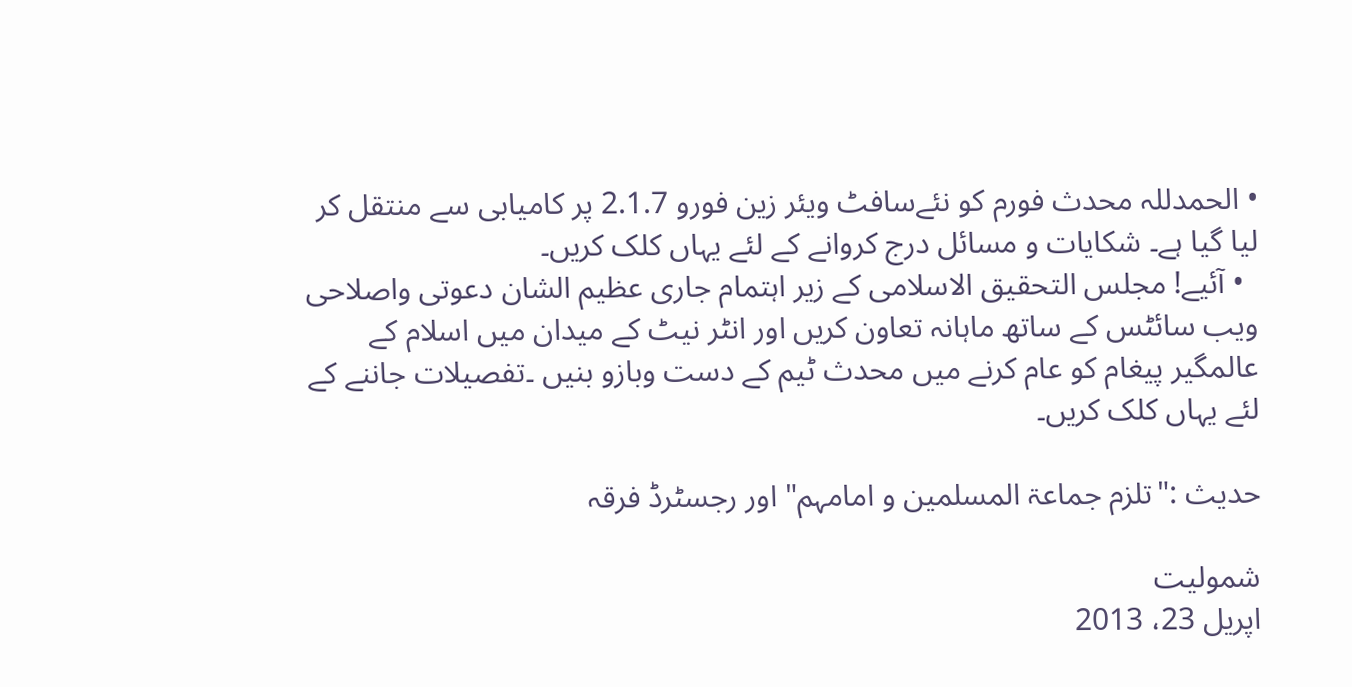• الحمدللہ محدث فورم کو نئےسافٹ ویئر زین فورو 2.1.7 پر کامیابی سے منتقل کر لیا گیا ہے۔ شکایات و مسائل درج کروانے کے لئے یہاں کلک کریں۔
  • آئیے! مجلس التحقیق الاسلامی کے زیر اہتمام جاری عظیم الشان دعوتی واصلاحی ویب سائٹس کے ساتھ ماہانہ تعاون کریں اور انٹر نیٹ کے میدان میں اسلام کے عالمگیر پیغام کو عام کرنے میں محدث ٹیم کے دست وبازو بنیں ۔تفصیلات جاننے کے لئے یہاں کلک کریں۔

حدیث :"تلزم جماعۃ المسلمین و امامہم" اور رجسٹرڈ فرقہ

شمولیت
اپریل 23، 2013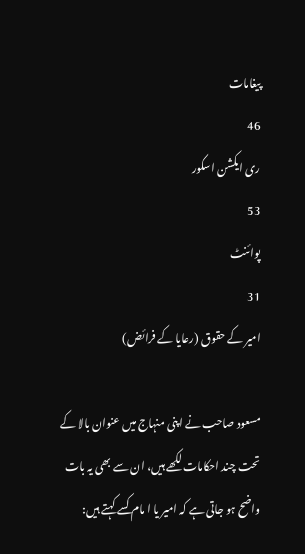پیغامات
46
ری ایکشن اسکور
53
پوائنٹ
31
امیر کے حقوق (رعایا کے فرائض)

مسعود صاحب نے اپنی منہاج میں عنوان بالا کے تحت چند احکامات لکھے ہیں، ان سے بھی یہ بات واضح ہو جاتی ہے کہ امیر یا ا مام کسے کہتے ہیں: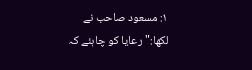۱: مسعود صاحب نے لکھا:"رعایا کو چاہئے کہ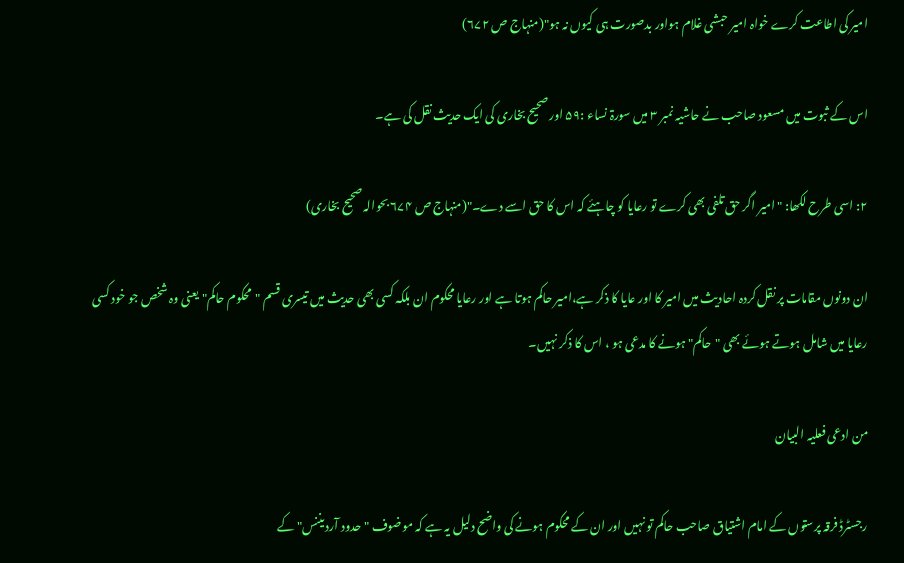امیر کی اطاعت کرے خواہ امیر حبشی غلام ہواور بدصورت ہی کیوں نہ ہو"(منہاج ص ۶۷۲)

اس کے ثبوت میں مسعود صاحب نے حاشیہ نمبر ۳ میں سورۃ نساء :۵۹ اور صحیح بخاری کی ایک حدیث نقل کی ہے۔

۲: اسی طرح لکھا: "امیر اگر حق تلفی بھی کرے تو رعایا کو چاہئے کہ اس کا حق اسے دے۔"(منہاج ص ۶۷۴ بحوالہ صحیح بخاری)

ان دونوں مقامات پر نقل کردہ احادیث میں امیر کا اور عایا کا ذکر ہے،امیر حاکم ہوتا ہے اور رعایا محکوم ان بلکہ کسی بھی حدیث میں تیسری قسم "محکوم حاکم" یعنی وہ شخص جو خود کسی رعایا میں شامل ہوتے ہوئے بھی "حاکم" ہونے کا مدعی ہو ، اس کا ذکر نہیں۔

من ادعی فعلیہ البیان

رجسٹرڈ فرقہ پرستوں کے امام اشتیاق صاحب حاکم تو نہیں اور ان کے محکوم ہونے کی واضح دلیل یہ ہے کہ موضوف "حدود آردیننس" کے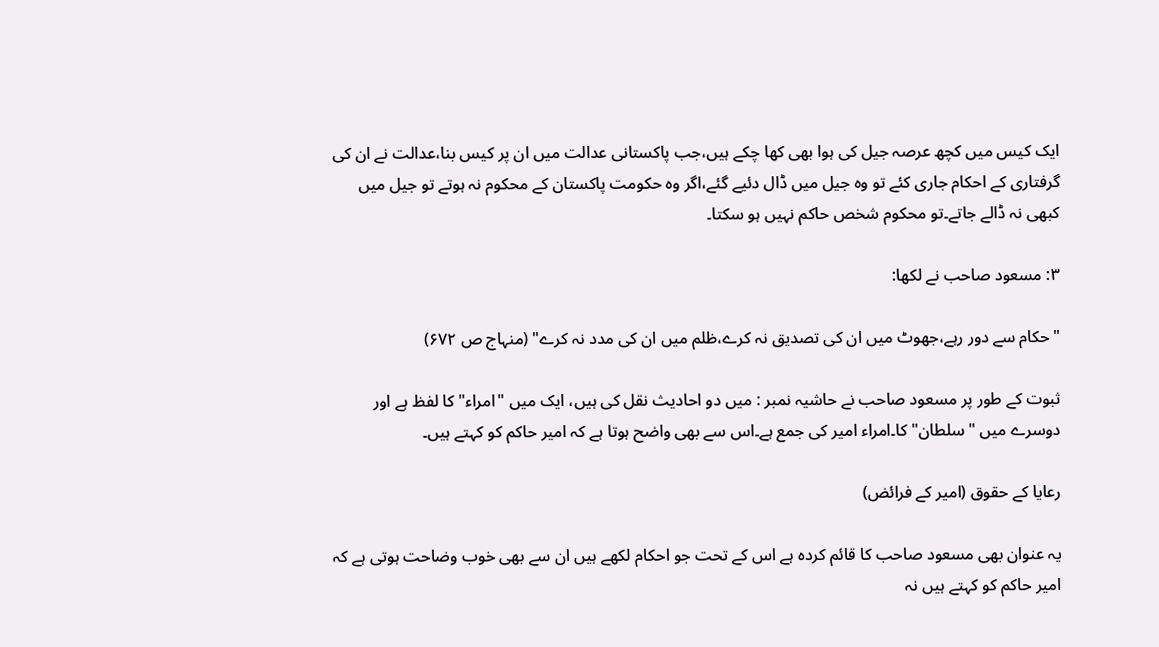ایک کیس میں کچھ عرصہ جیل کی ہوا بھی کھا چکے ہیں،جب پاکستانی عدالت میں ان پر کیس بنا،عدالت نے ان کی گرفتاری کے احکام جاری کئے تو وہ جیل میں ڈال دئیے گئے،اگر وہ حکومت پاکستان کے محکوم نہ ہوتے تو جیل میں کبھی نہ ڈالے جاتے۔تو محکوم شخص حاکم نہیں ہو سکتا۔

۳: مسعود صاحب نے لکھا:

"حکام سے دور رہے،جھوٹ میں ان کی تصدیق نہ کرے،ظلم میں ان کی مدد نہ کرے" (منہاج ص ۶۷۲)

ثبوت کے طور پر مسعود صاحب نے حاشیہ نمبر : میں دو احادیث نقل کی ہیں، ایک میں "امراء" کا لفظ ہے اور دوسرے میں "سلطان" کا۔امراء امیر کی جمع ہے۔اس سے بھی واضح ہوتا ہے کہ امیر حاکم کو کہتے ہیں۔

رعایا کے حقوق (امیر کے فرائض)

یہ عنوان بھی مسعود صاحب کا قائم کردہ ہے اس کے تحت جو احکام لکھے ہیں ان سے بھی خوب وضاحت ہوتی ہے کہ امیر حاکم کو کہتے ہیں نہ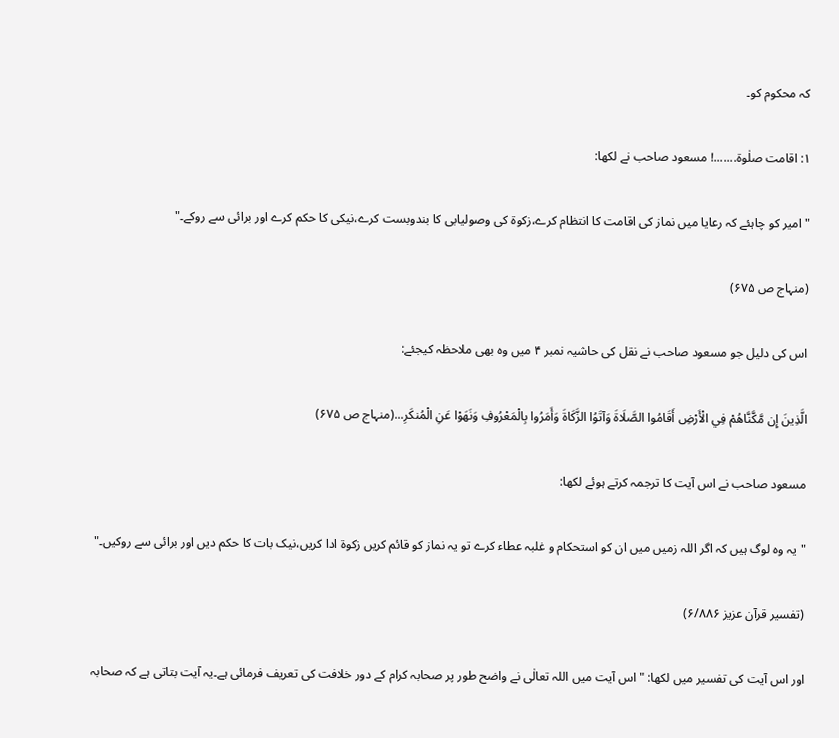کہ محکوم کو۔

۱: اقامت صلٰوۃ.......! مسعود صاحب نے لکھا:

"امیر کو چاہئے کہ رعایا میں نماز کی اقامت کا انتظام کرے،زکوۃ کی وصولیابی کا بندوبست کرے،نیکی کا حکم کرے اور برائی سے روکے۔"

(منہاج ص ۶۷۵)

اس کی دلیل جو مسعود صاحب نے نقل کی حاشیہ نمبر ۴ میں وہ بھی ملاحظہ کیجئے:

الَّذِينَ إِن مَّكَّنَّاهُمْ فِي الْأَرْ‌ضِ أَقَامُوا الصَّلَاةَ وَآتَوُا الزَّكَاةَ وَأَمَرُ‌وا بِالْمَعْرُ‌وفِ وَنَهَوْا عَنِ الْمُنكَرِ‌...(منہاج ص ۶۷۵)

مسعود صاحب نے اس آیت کا ترجمہ کرتے ہوئے لکھا:

"یہ وہ لوگ ہیں کہ اگر اللہ زمیں میں ان کو استحکام و غلبہ عطاء کرے تو یہ نماز کو قائم کریں زکوۃ ادا کریں،نیک بات کا حکم دیں اور برائی سے روکیں۔"

(تفسیر قرآن عزیز ۶/۸۸۶)

اور اس آیت کی تفسیر میں لکھا: "اس آیت میں اللہ تعالٰی نے واضح طور پر صحابہ کرام کے دور خلافت کی تعریف فرمائی ہے۔یہ آیت بتاتی ہے کہ صحابہ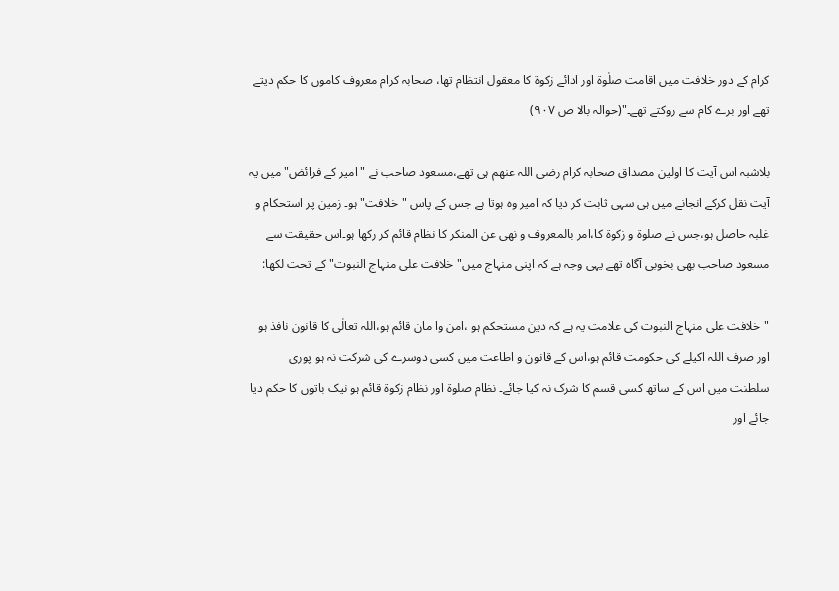کرام کے دور خلافت میں اقامت صلٰوۃ اور ادائے زکوۃ کا معقول انتظام تھا، صحابہ کرام معروف کاموں کا حکم دیتے تھے اور برے کام سے روکتے تھے۔"(حوالہ بالا ص ۹۰۷)

بلاشبہ اس آیت کا اولین مصداق صحابہ کرام رضی اللہ عنھم ہی تھے،مسعود صاحب نے "امیر کے فرائض" میں یہ آیت نقل کرکے انجانے میں ہی سہی ثابت کر دیا کہ امیر وہ ہوتا ہے جس کے پاس "خلافت" ہو۔ زمین پر استحکام و غلبہ حاصل ہو،جس نے صلوۃ و زکوۃ کا،امر بالمعروف و نھی عن المنکر کا نظام قائم کر رکھا ہو۔اس حقیقت سے مسعود صاحب بھی بخوبی آگاہ تھے یہی وجہ ہے کہ اپنی منہاج میں"خلافت علی منہاج النبوت" کے تحت لکھا:

"خلافت علی منہاج النبوت کی علامت یہ ہے کہ دین مستحکم ہو ،امن وا مان قائم ہو،اللہ تعالٰی کا قانون نافذ ہو اور صرف اللہ اکیلے کی حکومت قائم ہو،اس کے قانون و اطاعت میں کسی دوسرے کی شرکت نہ ہو پوری سلطنت میں اس کے ساتھ کسی قسم کا شرک نہ کیا جائے۔ نظام صلوۃ اور نظام زکوۃ قائم ہو نیک باتوں کا حکم دیا جائے اور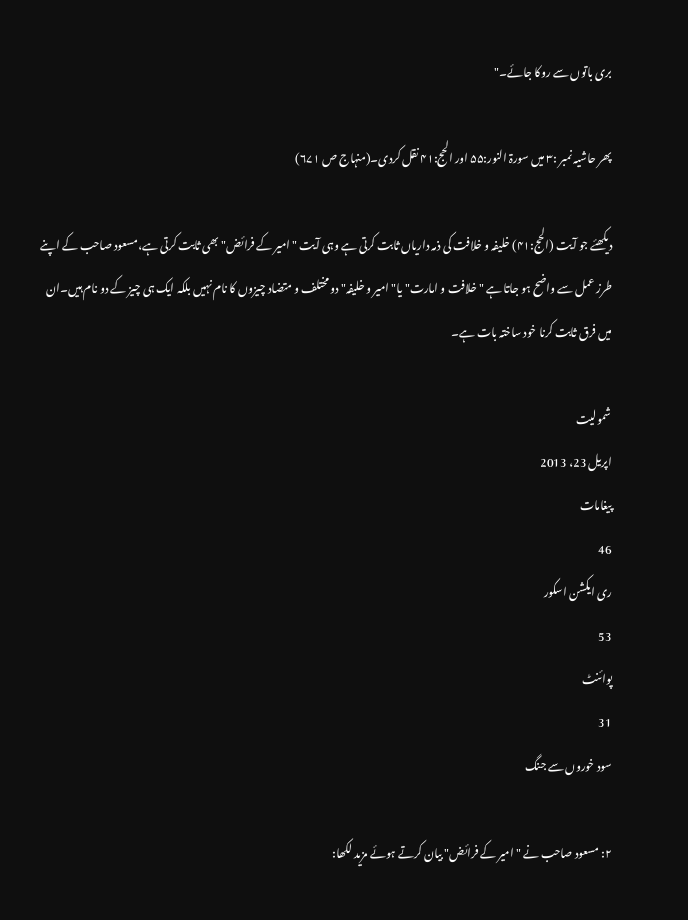بری باتوں سے روکا جائے۔"

پھر حاشیہ نمبر :۳ میں سورۃ النور:۵۵ اور الحج:۴۱ نقل کردی۔(منہاج ص ۶۷۱)

دیکھئے جو آیت (الحج:۴۱) خلیفہ و خلافت کی ذمہ داریاں ثابت کرتی ہے وہی آیت "امیر کے فرائض" بھی ثابت کرتی ہے،مسعود صاحب کے اپنے طرز عمل سے واضح ہو جاتا ہے "خلافت و امارت" یا"امیر و خلیفہ" دو مختلف و متضاد چیزوں کا نام نہیں بلکہ ایک ہی چیز کے دو نام ہیں۔ان میں فرق ثابت کرنا خود ساختہ بات ہے۔

شمولیت
اپریل 23، 2013
پیغامات
46
ری ایکشن اسکور
53
پوائنٹ
31
سود خوروں سے جنگ

۲: مسعود صاحب نے "امیر کے فرائض" بیان کرتے ہوئے مزید لکھا: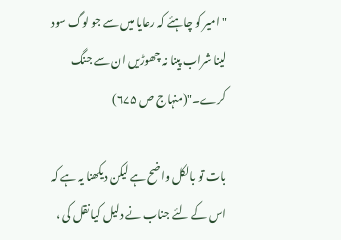"امیر کو چاہئے کہ رعایا میں سے جو لوگ سود لینا شراب پینا نہ چھوڑیں ان سے جنگ کرے۔"(منہاج ص ۶۷۵)

بات تو بالکل واضح ہے لیکن دیکھنا یہ ہے کہ اس کے لئے جناب نے دلیل کیا نقل کی ،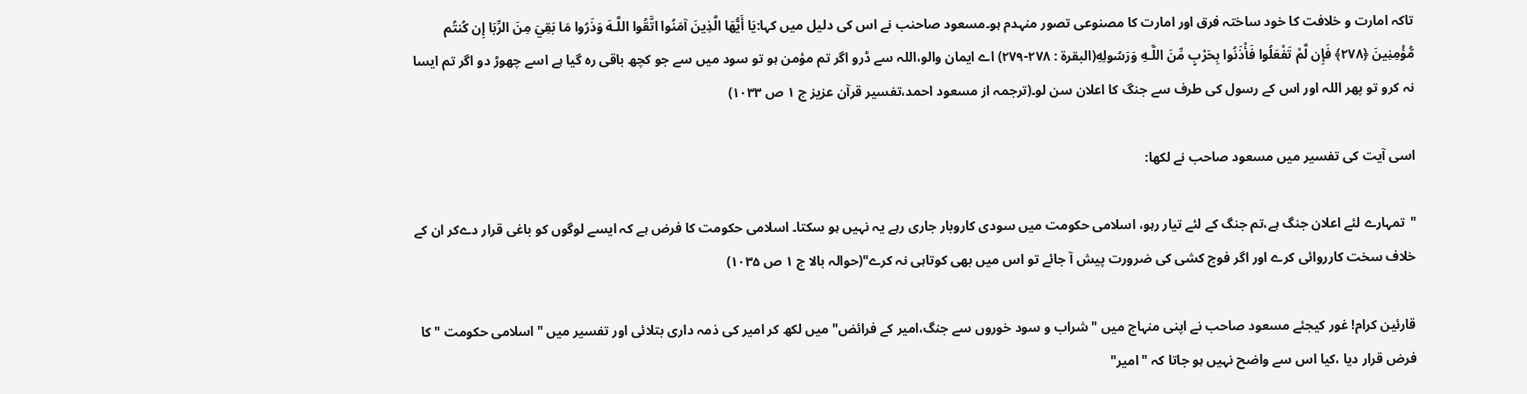تاکہ امارت و خلافت کا خود ساختہ فرق اور امارت کا مصنوعی تصور منہدم ہو۔مسعود صاحنب نے اس کی دلیل میں کہا:يَا أَيُّهَا الَّذِينَ آمَنُوا اتَّقُوا اللَّـهَ وَذَرُ‌وا مَا بَقِيَ مِنَ الرِّ‌بَا إِن كُنتُم مُّؤْمِنِينَ ﴿٢٧٨﴾ فَإِن لَّمْ تَفْعَلُوا فَأْذَنُوا بِحَرْ‌بٍ مِّنَ اللَّـهِ وَرَ‌سُولِهِ(البقرۃ : ۲۷۸-۲۷۹) اے ایمان والو،اللہ سے ڈرو اگر تم مؤمن ہو تو سود میں سے جو کچھ باقی رہ گیا ہے اسے چھوڑ دو اگر تم ایسا نہ کرو تو پھر اللہ اور اس کے رسول کی طرف سے جنگ کا اعلان سن لو۔(ترجمہ از مسعود احمد،تفسیر قرآن عزیز ج ۱ ص ۱۰۳۳)

اسی آیت کی تفسیر میں مسعود صاحب نے لکھا:

"تمہارے لئے اعلان جنگ ہے،تم جنگ کے لئے تیار رہو، اسلامی حکومت میں سودی کاروبار جاری رہے یہ نہیں ہو سکتا۔ اسلامی حکومت کا فرض ہے کہ ایسے لوگوں کو باغی قرار دےکر ان کے خلاف سخت کارروائی کرے اور اگر فوج کشی کی ضرورت پیش آ جائے تو اس میں بھی کوتاہی نہ کرے"(حوالہ بالا ج ۱ ص ۱۰۳۵)

قارئین کرام! غور کیجئے مسعود صاحب نے اپنی منہاج میں "شراب و سود خوروں سے جنگ،امیر کے فرائض" میں لکھ کر امیر کی ذمہ داری بتلائی اور تفسیر میں "اسلامی حکومت " کا فرض قرار دیا ،کیا اس سے واضح نہیں ہو جاتا کہ "امیر"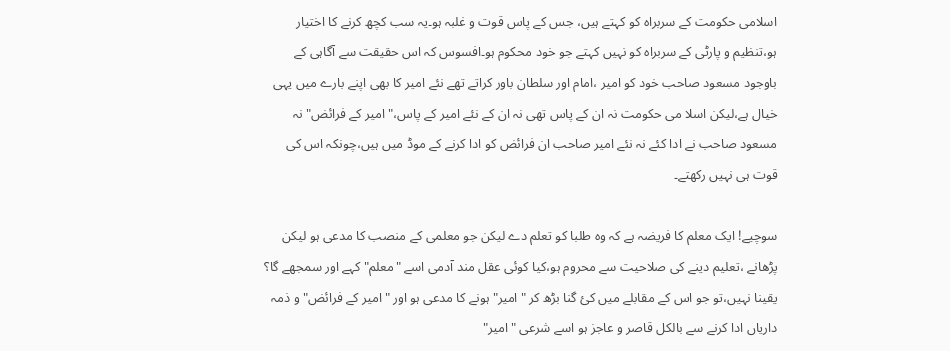اسلامی حکومت کے سربراہ کو کہتے ہیں، جس کے پاس قوت و غلبہ ہو۔یہ سب کچھ کرنے کا اختیار ہو،تنظیم و پارٹی کے سربراہ کو نہیں کہتے جو خود محکوم ہو۔افسوس کہ اس حقیقت سے آگاہی کے باوجود مسعود صاحب خود کو امیر ،امام اور سلطان باور کراتے تھے نئے امیر کا بھی اپنے بارے میں یہی خیال ہے،لیکن اسلا می حکومت نہ ان کے پاس تھی نہ ان کے نئے امیر کے پاس،"امیر کے فرائض" نہ مسعود صاحب نے ادا کئے نہ نئے امیر صاحب ان فرائض کو ادا کرنے کے موڈ میں ہیں،چونکہ اس کی قوت ہی نہیں رکھتے۔

سوچیے! ایک معلم کا فریضہ ہے کہ وہ طلبا کو تعلم دے لیکن جو معلمی کے منصب کا مدعی ہو لیکن پڑھانے ،تعلیم دینے کی صلاحیت سے محروم ہو،کیا کوئی عقل مند آدمی اسے "معلم" کہے اور سمجھے گا؟ یقینا نہیں،تو جو اس کے مقابلے میں کئ گنا بڑھ کر "امیر" ہونے کا مدعی ہو اور "امیر کے فرائض" و ذمہ داریاں ادا کرنے سے بالکل قاصر و عاجز ہو اسے شرعی "امیر"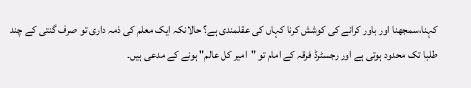کہنا،سمجھنا اور باور کرانے کی کوشش کرنا کہاں کی عقلمندی ہے؟ حالانکہ ایک معلم کی ذمہ داری تو صرف گنتی کے چند طلبا تک محدود ہوتی ہے اور رجسٹرڈ فرقہ کے امام تو "امیر کل عالم" ہونے کے مدعی ہیں۔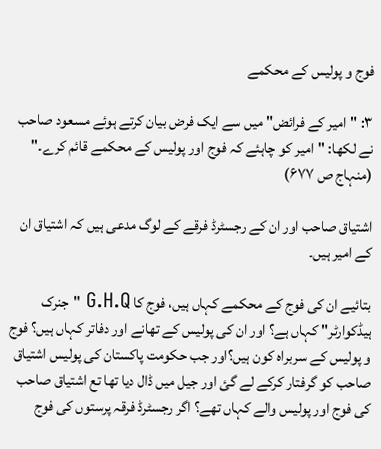فوج و پولیس کے محکمے

۳: "امیر کے فرائض" میں سے ایک فرض بیان کرتے ہوئے مسعود صاحب نے لکھا: "امیر کو چاہئے کہ فوج اور پولیس کے محکمے قائم کرے۔" (منہاج ص ۶۷۷)

اشتیاق صاحب اور ان کے رجسٹرڈ فرقے کے لوگ مدعی ہیں کہ اشتیاق ان کے امیر ہیں۔

بتائیے ان کی فوج کے محکمے کہاں ہیں، فوج کا G.H.Q "جنرک ہیڈکوارٹر" کہاں ہے؟ اور ان کی پولیس کے تھانے اور دفاتر کہاں ہیں؟ فوج و پولیس کے سربراہ کون ہیں؟اور جب حکومت پاکستان کی پولیس اشتیاق صاحب کو گرفتار کرکے لے گئ اور جیل میں ڈال دیا تھا تع اشتیاق صاحب کی فوج اور پولیس والے کہاں تھے؟ اگر رجسٹرڈ فرقہ پرستوں کی فوج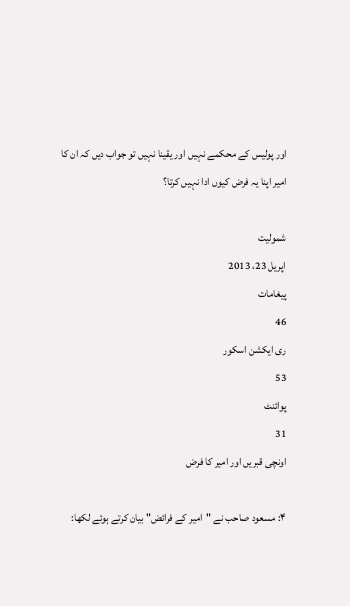اور پولیس کے محکمے نہیں اور یقینا نہیں تو جواب دیں کہ ان کا امیر اپنا یہ فرض کیوں ادا نہیں کرتا؟

شمولیت
اپریل 23، 2013
پیغامات
46
ری ایکشن اسکور
53
پوائنٹ
31
اونچی قبریں اور امیر کا فرض

۴: مسعود صاحب نے "امیر کے فرائض" بیان کرتے ہوئے لکھا: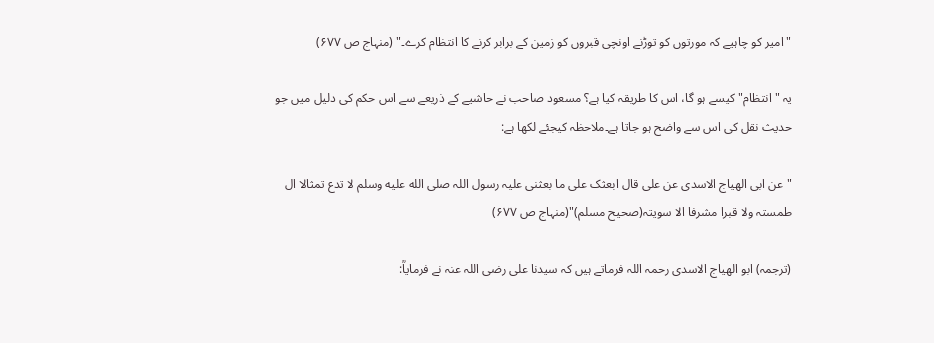"امیر کو چاہیے کہ مورتوں کو توڑنے اونچی قبروں کو زمین کے برابر کرنے کا انتظام کرے۔" (منہاج ص ۶۷۷)

یہ "انتظام" کیسے ہو گا، اس کا طریقہ کیا ہے؟ مسعود صاحب نے حاشیے کے ذریعے سے اس حکم کی دلیل میں جو حدیث نقل کی اس سے واضح ہو جاتا ہے۔ملاحظہ کیجئے لکھا ہے:

"عن ابی الھیاج الاسدی عن علی قال ابعثک علی ما بعثنی علیہ رسول اللہ صلى الله عليه وسلم لا تدع تمثالا ال طمستہ ولا قبرا مشرفا الا سویتہ(صحیح مسلم)"(منہاج ص ۶۷۷)

(ترجمہ) ابو الھیاج الاسدی رحمہ اللہ فرماتے ہیں کہ سیدنا علی رضی اللہ عنہ نے فرمایاؒ: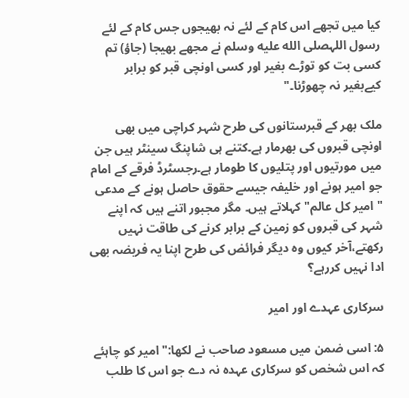کیا میں تجھے اس کام کے لئے نہ بھیجوں جس کام کے لئے رسول اللہصلى الله عليه وسلم نے مجھے بھیجا (جاؤ) تم کسی بت کو توڑے بغیر اور کسی اونچی قبر کو برابر کیےبغیر نہ چھوڑنا۔"

ملک بھر کے قبرستانوں کی طرح شہر کراچی میں بھی اونچی قبروں کی بھرمار ہے۔کتنے ہی شاپنگ سینٹر ہیں جن میں مورتیوں اور پتلیوں کا طومار ہے۔رجسٹرڈ فرقے کے امام جو امیر ہونے اور خلیفہ جیسے حقوق حاصل ہونے کے مدعی "امیر کل عالم" کہلاتے ہیں۔ مگر مجبور اتنے ہیں کہ اپنے شہر کی قبروں کو زمین کے برابر کرنے کی طاقت نہیں رکھتے،آخر کیوں وہ دیگر فرائض کی طرح اپنا یہ فریضہ بھی ادا نہیں کررہے؟

سرکاری عہدے اور امیر

۵: اسی ضمن میں مسعود صاحب نے لکھا:"امیر کو چاہئے کہ اس شخص کو سرکاری عہدہ نہ دے جو اس کا طلب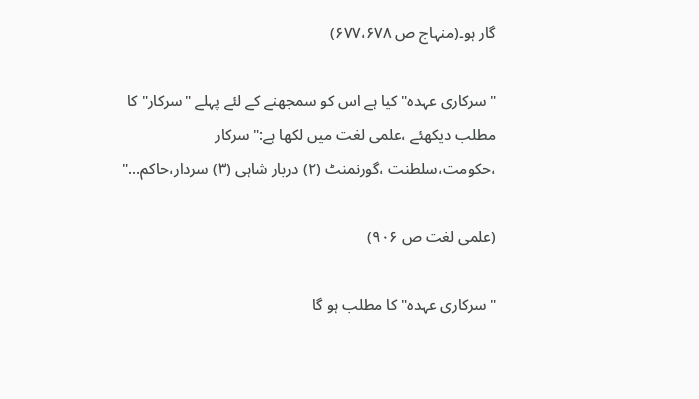گار ہو۔(منہاج ص ۶۷۷،۶۷۸)

"سرکاری عہدہ" کیا ہے اس کو سمجھنے کے لئے پہلے "سرکار" کا مطلب دیکھئے ،علمی لغت میں لکھا ہے:"سرکار ،حکومت،سلطنت ،گورنمنٹ (۲) دربار شاہی (۳) سردار،حاکم..."

(علمی لغت ص ۹۰۶)

"سرکاری عہدہ" کا مطلب ہو گا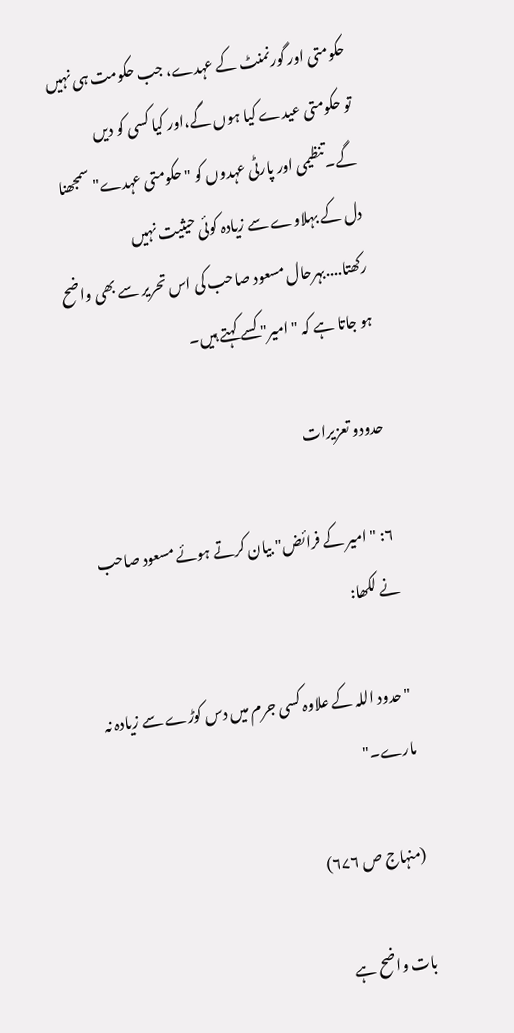حکومتی اور گورنمنٹ کے عہدے، جب حکومت ہی نہیں تو حکومتی عیدے کیا ہوں گے،اور کیا کسی کو دیں گے۔تنظیمی اور پارٹی عہدوں کو "حکومتی عہدے" سمجھنا دل کے بہلاوے سے زیادہ کوئی حیثیت نہیں رکھتا....بہرحال مسعود صاحب کی اس تحریر سے بھی واضح ہو جاتا ہے کہ "امیر" کسے کہتے ہیں۔

حدودو تعزیرات

۶: " امیر کے فرائض" بیان کرتے ہوئے مسعود صاحب نے لکھا:

"حدود اللہ کے علاوہ کسی جرم میں دس کوڑے سے زیادہ نہ مارے۔"

(منہاج ص ۶۷۶)

بات واضح ہے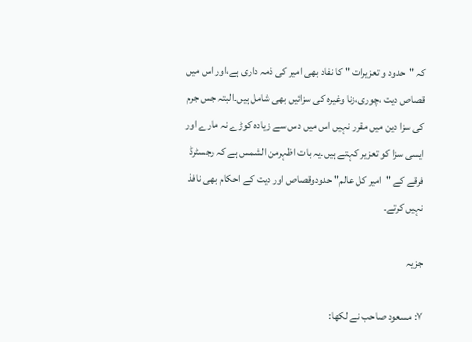کہ "حدود و تعزیرات " کا نفاد بھی امیر کی ذمہ داری ہے،اور اس میں قصاص دیت ،چوری،زنا وغیرہ کی سزائیں بھی شامل ہیں۔البتہ جس جرم کی سزا دین میں مقرر نہیں اس میں دس سے زیادہ کوڑے نہ مارے اور ایسی سزا کو تعزیر کہتے ہیں۔یہ بات اظہرمن الشمس ہے کہ رجسٹرڈ فرقے کے "امیر کل عالم" حدودوقصاص اور دیت کے احکام بھی نافذ نہیں کرتے۔

جزیہ

۷: مسعود صاحب نے لکھا: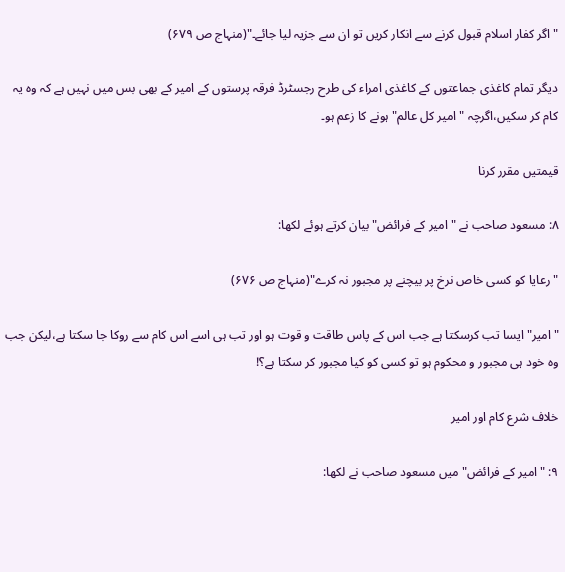"اگر کفار اسلام قبول کرنے سے انکار کریں تو ان سے جزیہ لیا جائے۔"(منہاج ص ۶۷۹)

دیگر تمام کاغذی جماعتوں کے کاغذی امراء کی طرح رجسٹرڈ فرقہ پرستوں کے امیر کے بھی بس میں نہیں ہے کہ وہ یہ کام کر سکیں،اگرچہ "امیر کل عالم" ہونے کا زعم ہو۔

قیمتیں مقرر کرنا

۸: مسعود صاحب نے "امیر کے فرائض" بیان کرتے ہوئے لکھا:

"رعایا کو کسی خاص نرخ پر بیچنے پر مجبور نہ کرے"(منہاج ص ۶۷۶)

"امیر" ایسا تب کرسکتا ہے جب اس کے پاس طاقت و قوت ہو اور تب ہی اسے اس کام سے روکا جا سکتا ہے،لیکن جب وہ خود ہی مجبور و محکوم ہو تو کسی کو کیا مجبور کر سکتا ہے؟!

خلاف شرع کام اور امیر

۹: "امیر کے فرائض" میں مسعود صاحب نے لکھا: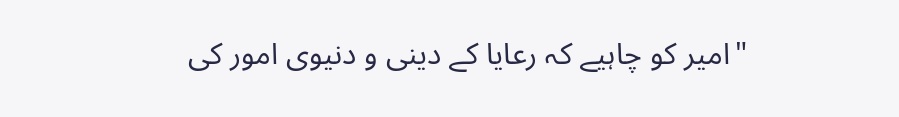"امیر کو چاہیے کہ رعایا کے دینی و دنیوی امور کی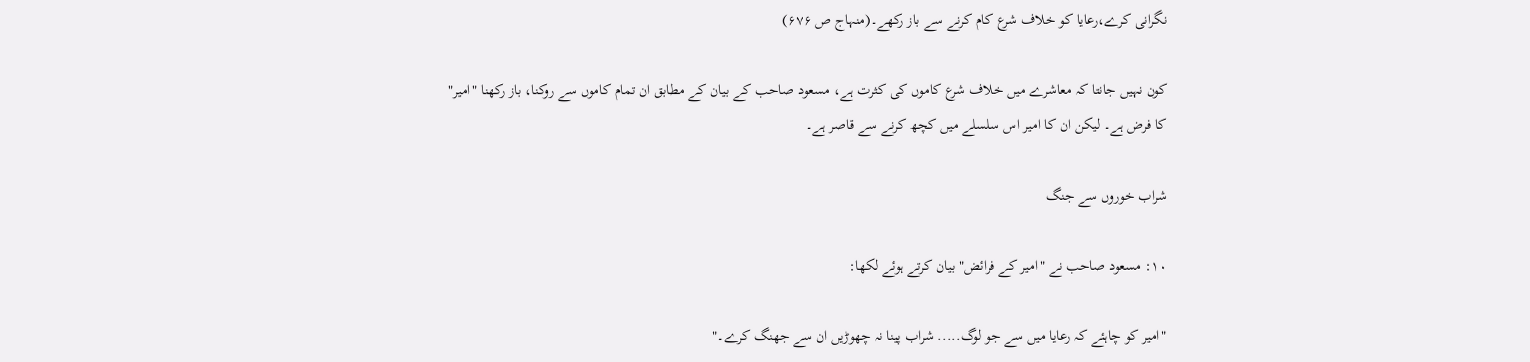نگرانی کرے،رعایا کو خلاف شرع کام کرنے سے باز رکھے۔(منہاج ص ۶۷۶)

کون نہیں جانتا کہ معاشرے میں خلاف شرع کاموں کی کثرت ہے، مسعود صاحب کے بیان کے مطابق ان تمام کاموں سے روکنا، باز رکھنا "امیر" کا فرض ہے۔ لیکن ان کا امیر اس سلسلے میں کچھ کرنے سے قاصر ہے۔

شراب خوروں سے جنگ

۱۰: مسعود صاحب نے "امیر کے فرائض" بیان کرتے ہوئے لکھا:

"امیر کو چاہئے کہ رعایا میں سے جو لوگ..... شراب پینا نہ چھوڑیں ان سے جھنگ کرے۔"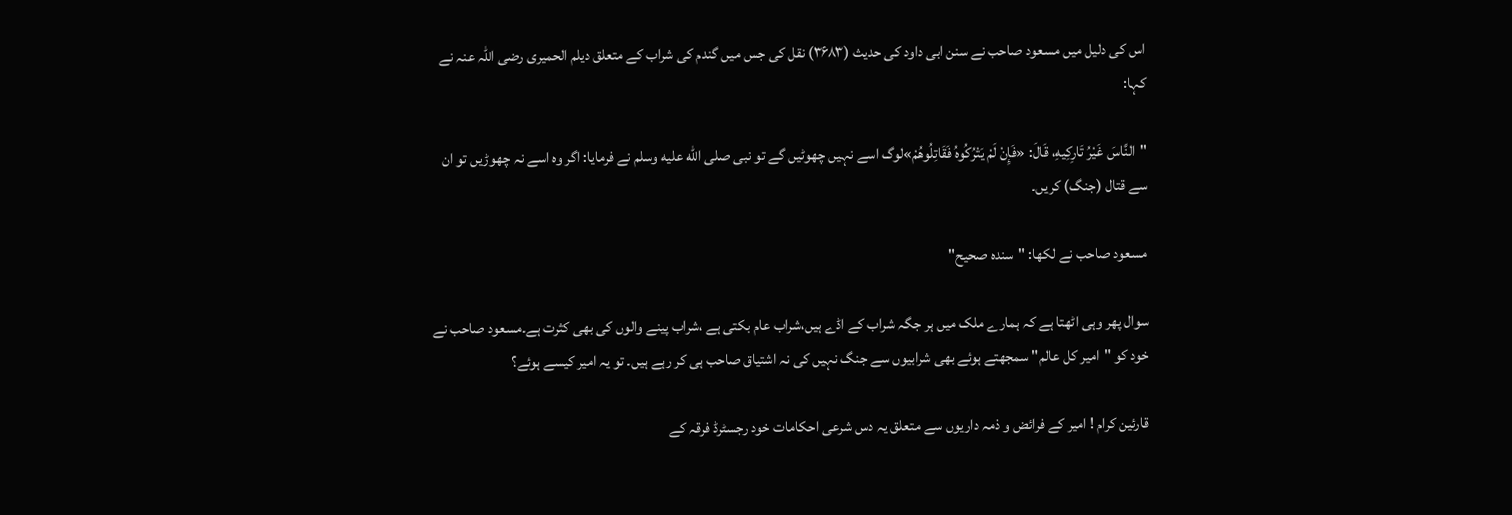اس کی دلیل میں مسعود صاحب نے سنن ابی داود کی حدیث (۳۶۸۳) نقل کی جس میں گندم کی شراب کے متعلق دیلم الحمیری رضی اللہ عنہ نے کہا:

"النَّاسَ غَيْرُ تَارِكِيهِ، قَالَ: «فَإِنْ لَمْ يَتْرُكُوهُ فَقَاتِلُوهُمْ»لوگ اسے نہیں چھوٹیں گے تو نبی صلى الله عليه وسلم نے فرمایا: اگر وہ اسے نہ چھوڑیں تو ان سے قتال (جنگ) کریں۔

مسعود صاحب نے لکھا: "سندہ صحیح"

سوال پھر وہی اٹھتا ہے کہ ہمارے ملک میں ہر جگہ شراب کے اڈے ہیں،شراب عام بکتی ہے ،شراب پینے والوں کی بھی کثرت ہے۔مسعود صاحب نے خود کو "امیر کل عالم" سمجھتے ہوئے بھی شرابیوں سے جنگ نہیں کی نہ اشتیاق صاحب ہی کر رہے ہیں۔ تو یہ امیر کیسے ہوئے؟

قارئین کرام ! امیر کے فرائض و ذمہ داریوں سے متعلق یہ دس شرعی احکامات خود رجسٹرڈ فرقہ کے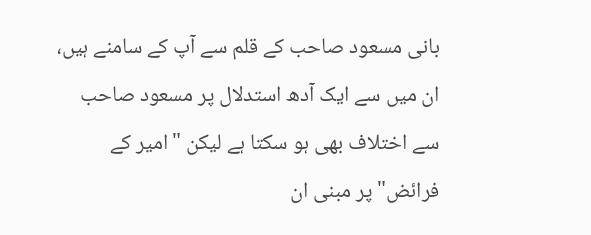بانی مسعود صاحب کے قلم سے آپ کے سامنے ہیں، ان میں سے ایک آدھ استدلال پر مسعود صاحب سے اختلاف بھی ہو سکتا ہے لیکن "امیر کے فرائض" پر مبنی ان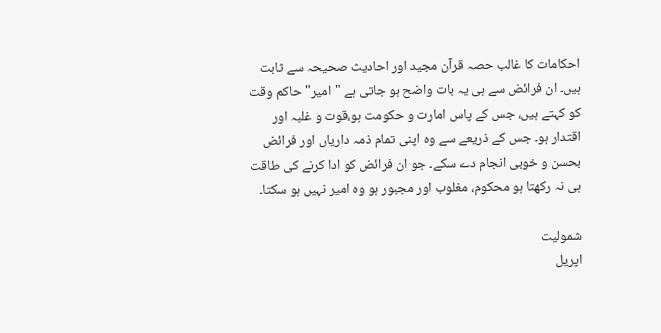احکامات کا غالب حصہ قرآن مجید اور احادیث صحیحہ سے ثابت ہیں۔ ان فرائض سے ہی یہ بات واضح ہو جاتی ہے "امیر" حاکم وقت کو کہتے ہیں، جس کے پاس امارت و حکومت ہو،قوت و غلبہ اور اقتدار ہو۔ جس کے ذریعے سے وہ اپنی تمام ذمہ داریاں اور فرائض بحسن و خوبی انجام دے سکے۔ جو ان فرائض کو ادا کرنے کی طاقت ہی نہ رکھتا ہو محکوم، مغلوب اور مجبور ہو وہ امیر نہیں ہو سکتا۔

شمولیت
اپریل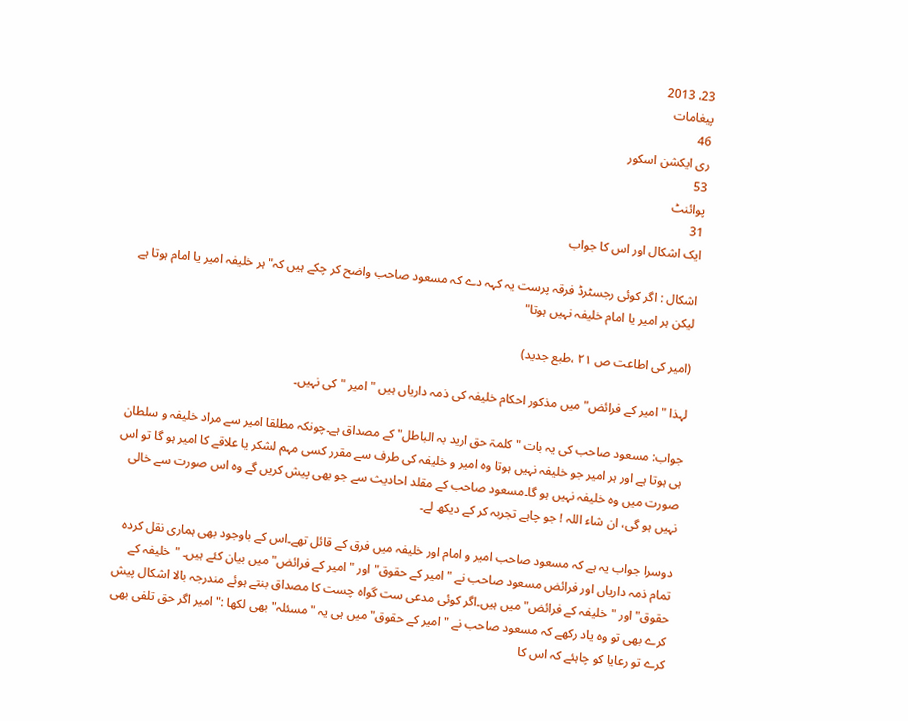23، 2013
پیغامات
46
ری ایکشن اسکور
53
پوائنٹ
31
ایک اشکال اور اس کا جواب

اشکال : اگر کوئی رجسٹرڈ فرقہ پرست یہ کہہ دے کہ مسعود صاحب واضح کر چکے ہیں کہ"ہر خلیفہ امیر یا امام ہوتا ہے لیکن ہر امیر یا امام خلیفہ نہیں ہوتا"

(امیر کی اطاعت ص ۲۱ ،طبع جدید)

لہذا "امیر کے فرائض" میں مذکور احکام خلیفہ کی ذمہ داریاں ہیں "امیر " کی نہیں۔

جواب: مسعود صاحب کی یہ بات "کلمۃ حق ارید بہ الباطل" کے مصداق ہے۔چونکہ مطلقا امیر سے مراد خلیفہ و سلطان ہی ہوتا ہے اور ہر امیر جو خلیفہ نہیں ہوتا وہ امیر و خلیفہ کی طرف سے مقرر کسی مہم لشکر یا علاقے کا امیر ہو گا تو اس صورت میں وہ خلیفہ نہیں ہو گا۔مسعود صاحب کے مقلد احادیث سے جو بھی پیش کریں گے وہ اس صورت سے خالی نہیں ہو گی، ان شاء اللہ ! جو چاہے تجربہ کر کے دیکھ لے۔

دوسرا جواب یہ ہے کہ مسعود صاحب امیر و امام اور خلیفہ میں فرق کے قائل تھے۔اس کے باوجود بھی ہماری نقل کردہ تمام ذمہ داریاں اور فرائض مسعود صاحب نے "امیر کے حقوق" اور "امیر کے فرائض" میں بیان کئے ہیں۔ "خلیفہ کے حقوق" اور "خلیفہ کے فرائض" میں ہیں۔اگر کوئی مدعی ست گواہ چست کا مصداق بنتے ہوئے مندرجہ بالا اشکال پیش کرے بھی تو وہ یاد رکھے کہ مسعود صاحب نے "امیر کے حقوق" میں ہی یہ "مسئلہ" بھی لکھا :"امیر اگر حق تلفی بھی کرے تو رعایا کو چاہئے کہ اس کا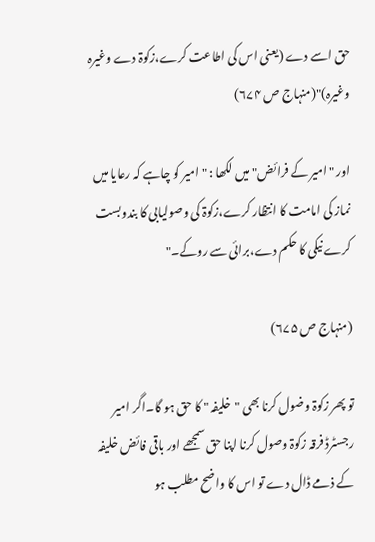حق اسے دے (یعنی اس کی اطاعت کرے،زکوۃ دے وغیرہ وغیرہ)"(منہاج ص ۶۷۴)

اور "امیر کے فرائض" میں لکھا : "امیر کو چاہے کہ رعایا میں نماز کی امامت کا انتظار کرے،زکوۃ کی وصولیابی کا بندوبست کرے نیکی کا حکم دے،برائی سے روکے۔"

(منہاج ص ۶۷۵)

تو پھر زکوۃ وضول کرنا بھی "خلیفہ " کا حق ہو گا۔اگر امیر رجسٹرڈ فرقہ زکوۃ وصول کرنا اپنا حق سمجھے اور باقی فائض خلیفہ کے ذمے ڈال دے تو اس کا واضح مطلب ہو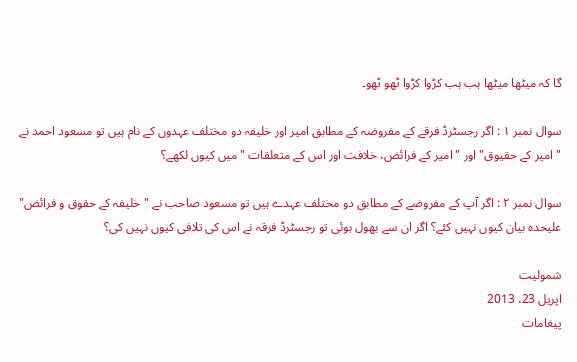گا کہ میٹھا میٹھا ہب ہب کڑوا کڑوا ٹھو ٹھو۔

سوال نمبر ۱ : اگر رجسٹرڈ فرقے کے مفروضہ کے مطابق امیر اور خلیفہ دو مختلف عہدوں کے نام ہیں تو مسعود احمد نے "امیر کے حقیوق" اور "امیر کے فرائض، خلافت اور اس کے متعلقات " میں کیوں لکھے؟

سوال نمبر ۲ : اگر آپ کے مفروضے کے مطابق دو مختلف عہدے ہیں تو مسعود صاحب نے "خلیفہ کے حقوق و فرائض" علیحدہ بیان کیوں نہیں کئے؟ اگر ان سے بھول ہوئی تو رجسٹرڈ فرقہ نے اس کی تلافی کیوں نہیں کی؟

شمولیت
اپریل 23، 2013
پیغامات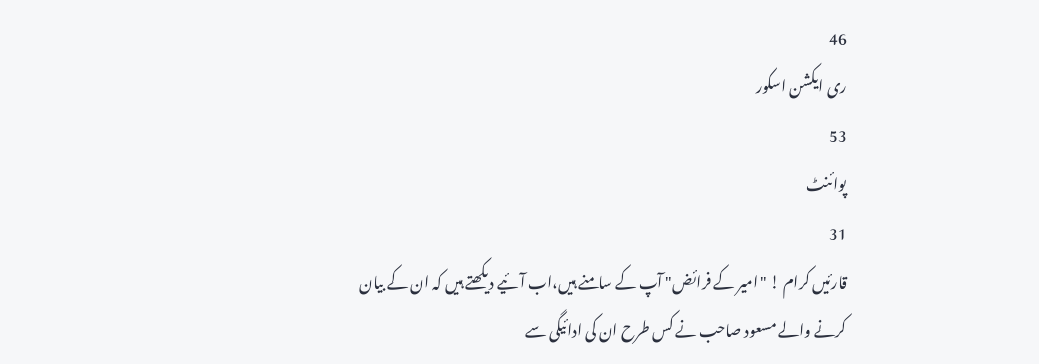46
ری ایکشن اسکور
53
پوائنٹ
31
قارئیں کرام ! "امیر کے فرائض" آپ کے سامنے ہیں،اب آئیے دیکھتے ہیں کہ ان کے بیان کرنے والے مسعود صاحب نے کس طرح ان کی ادائیگی سے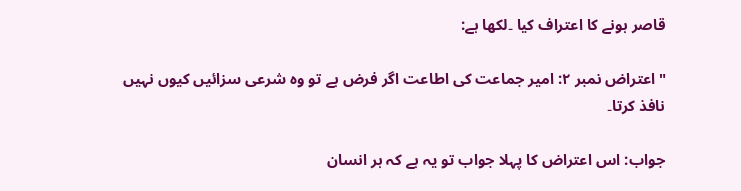قاصر ہونے کا اعتراف کیا ۔لکھا ہے:

"اعتراض نمبر ۲: امیر جماعت کی اطاعت اگر فرض ہے تو وہ شرعی سزائیں کیوں نہیں نافذ کرتا۔

جواب: اس اعتراض کا پہلا جواب تو یہ ہے کہ ہر انسان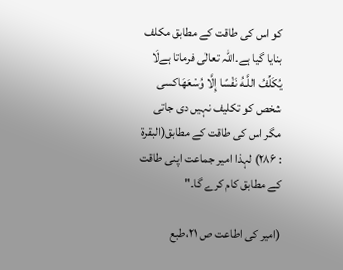کو اس کی طاقت کے مطابق مکلف بنایا گیا ہے۔اللہ تعالٰی فرماتا ہےلَا يُكَلِّفُ اللَّـهُ نَفْسًا إِلَّا وُسْعَهَاکسی شخص کو تکلیف نہیں دی جاتی مگر اس کی طاقت کے مطابق(البقرۃ : ۲۸۶) لہذا امیر جماعت اپنی طاقت کے مطابق کام کرے گا۔"

(امیر کی اطاعت ص ۲۱،طبع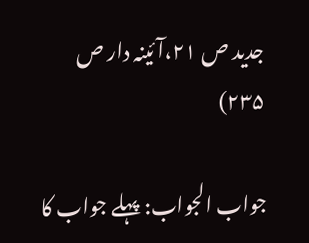جدید ص ۲۱،آئینہ دار ص ۲۳۵)

جواب الجواب: پہلے جواب کا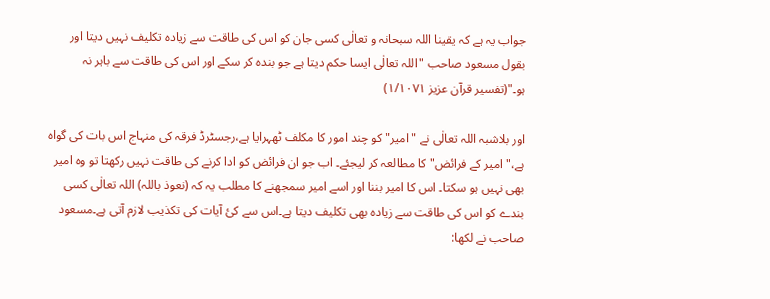جواب یہ ہے کہ یقینا اللہ سبحانہ و تعالٰی کسی جان کو اس کی طاقت سے زیادہ تکلیف نہیں دیتا اور بقول مسعود صاحب "اللہ تعالٰی ایسا حکم دیتا ہے جو بندہ کر سکے اور اس کی طاقت سے باہر نہ ہو۔"(تفسیر قرآن عزیز ۱/۱۰۷۱)

اور بلاشبہ اللہ تعالٰی نے "امیر" کو چند امور کا مکلف ٹھہرایا ہے،رجسٹرڈ فرقہ کی منہاج اس بات کی گواہ ہے،"امیر کے فرائض" کا مطالعہ کر لیجئے۔ اب جو ان فرائض کو ادا کرنے کی طاقت نہیں رکھتا تو وہ امیر بھی نہیں ہو سکتا۔ اس کا امیر بننا اور اسے امیر سمجھنے کا مطلب یہ کہ (نعوذ باللہ) اللہ تعالٰی کسی بندے کو اس کی طاقت سے زیادہ بھی تکلیف دیتا ہے۔اس سے کئ آیات کی تکذیب لازم آتی ہے۔مسعود صاحب نے لکھا: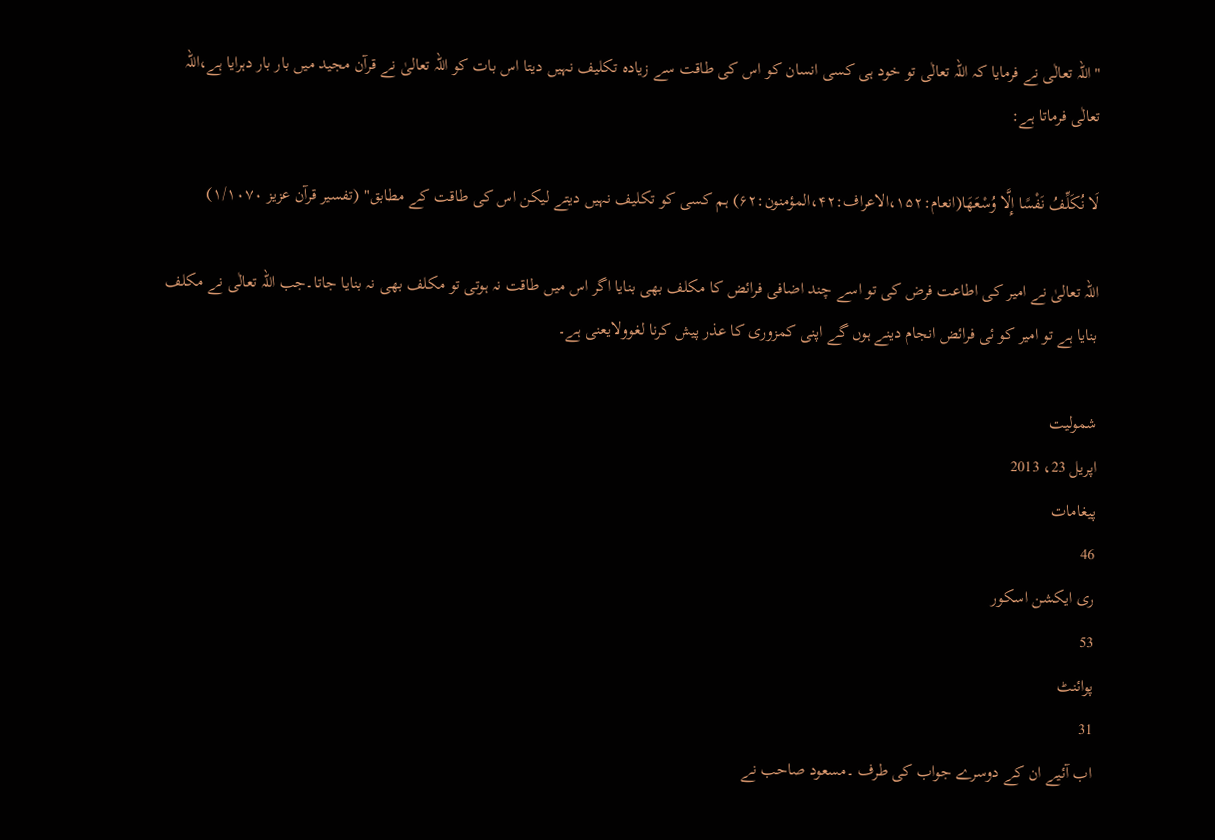"اللہ تعالٰی نے فرمایا کہ اللہ تعالٰی تو خود ہی کسی انسان کو اس کی طاقت سے زیادہ تکلیف نہیں دیتا اس بات کو اللہ تعالیٰ نے قرآن مجید میں بار بار دہرایا ہے،اللہ تعالٰی فرماتا ہے:

لَا نُكَلِّفُ نَفْسًا إِلَّا وُسْعَهَا(انعام:۱۵۲،الاعراف:۴۲،المؤمنون:۶۲) ہم کسی کو تکلیف نہیں دیتے لیکن اس کی طاقت کے مطابق" (تفسیر قرآن عزیز ۱/۱۰۷۰)

اللہ تعالیٰ نے امیر کی اطاعت فرض کی تو اسے چند اضافی فرائض کا مکلف بھی بنایا اگر اس میں طاقت نہ ہوتی تو مکلف بھی نہ بنایا جاتا۔جب اللہ تعالٰی نے مکلف بنایا ہے تو امیر کو ئی فرائض انجام دینے ہوں گے اپنی کمزوری کا عذر پیش کرنا لغوولایعنی ہے۔

شمولیت
اپریل 23، 2013
پیغامات
46
ری ایکشن اسکور
53
پوائنٹ
31
اب آئیے ان کے دوسرے جواب کی طرف ۔مسعود صاحب نے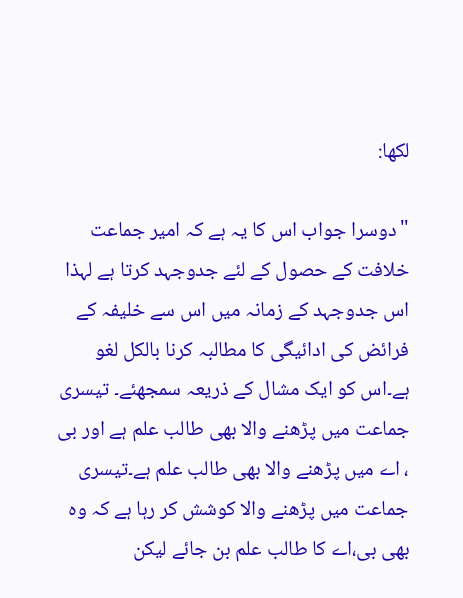لکھا:

"دوسرا جواب اس کا یہ ہے کہ امیر جماعت خلافت کے حصول کے لئے جدوجہد کرتا ہے لہذا اس جدوجہد کے زمانہ میں اس سے خلیفہ کے فرائض کی ادائیگی کا مطالبہ کرنا بالکل لغو ہے۔اس کو ایک مشال کے ذریعہ سمجھئے۔ تیسری جماعت میں پڑھنے والا بھی طالب علم ہے اور بی ، اے میں پڑھنے والا بھی طالب علم ہے۔تیسری جماعت میں پڑھنے والا کوشش کر رہا ہے کہ وہ بھی بی،اے کا طالب علم بن جائے لیکن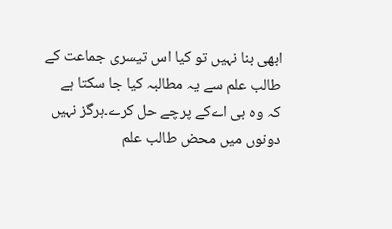ابھی بنا نہیں تو کیا اس تیسری جماعت کے طالب علم سے یہ مطالبہ کیا جا سکتا ہے کہ وہ بی اےکے پرچے حل کرے۔ہرگز نہیں دونوں میں محض طالب علم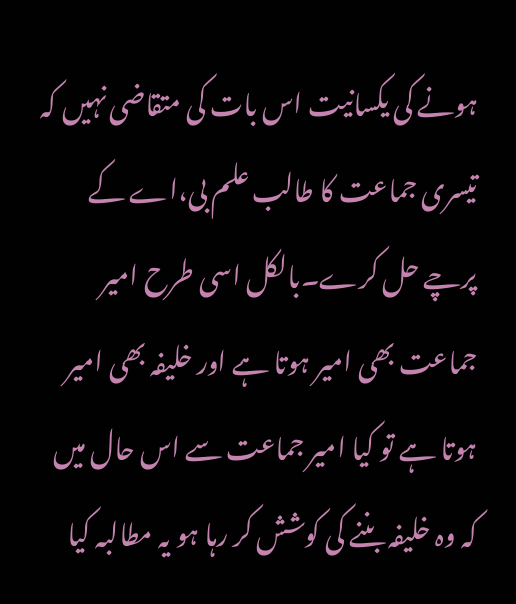ہونے کی یکسانیت اس بات کی متقاضی نہیں کہ تیسری جماعت کا طالب علم بی،اے کے پرچے حل کرے۔بالکل اسی طرح امیر جماعت بھی امیر ہوتا ہے اور خلیفہ بھی امیر ہوتا ہے تو کیا امیر جماعت سے اس حال میں کہ وہ خلیفہ بننے کی کوشش کر رہا ہو یہ مطالبہ کیا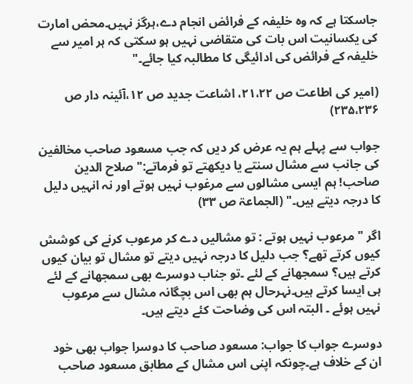جاسکتا ہے کہ وہ خلیفہ کے فرائض انجام دے،ہرگز نہیں۔محض امارت کی یکسانیت اس بات کی متقاضی نہیں ہو سکتی کہ ہر امیر سے خلیفہ کے فرائض کی ادائیگی کا مطالبہ کیا جائے۔"

(امیر کی اطاعت ص ۲۱،۲۲، اشاعت جدید ص ۱۲،آئینہ دار ص ۲۳۵،۲۳۶)

جواب سے پہلے ہم یہ عرض کر دیں کہ جب مسعود صاحب مخالفین کی جانب سے مشال سنتے یا دیکھتے تو فرماتے:"صلاح الدین صاحب! ہم ایسی مشالوں سے مرغوب نہیں ہوتے اور نہ انہیں دلیل کا درجہ دیتے ہیں۔" (الجماعۃ ص ۳۳)

اگر "مرعوب نہیں ہوتے : تو مشالیں دے کر مرعوب کرنے کی کوشش کیوں کرتے تھے؟ جب دلیل کا درجہ نہیں دیتے تو مشال تو بیان کیوں کرتے ہیں؟ سمجھانے کے لئے ۔تو جناب دوسرے بھی سمجھانے کے لئے ہی ایسا کرتے ہیں۔نہرحال ہم بھی اس بچگانہ مشال سے مرعوب نہیں ہوئے ۔ البتہ اس کی وضاحت کئے دیتے ہیں۔

دوسرے جواب کا جواب: مسعود صاحب کا دوسرا جواب بھی خود ان کے خلاف ہے۔چونکہ اپنی اس مشال کے مطابق مسعود صاحب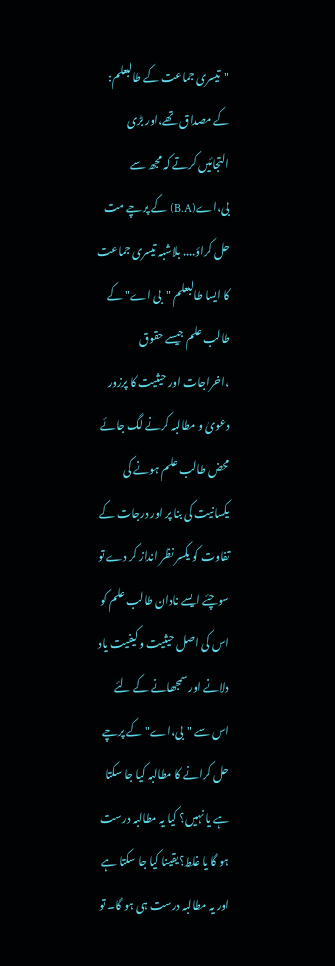"تیسری جماعت کے طالبعلم: کے مصداق تھے،اور بڑی التجائیں کرتے کہ مجھ سے بی،اے(B.A) کے پرچے مت حل کراؤ.... بلاشبہ تیسری جماعت کا ایسا طالبعلم "بی اے" کے طالب علم جیسے حقوق ،اخراجات اور حیثیت کا پرزور دعویٰ و مطالبہ کرنے لگ جائے محض طالب علم ہونے کی یکسانیت کی بنا پر اور درجات کے تفاوت کو یکسر نظر انداز کر دے تو سوچئے ایسے نادان طالب علم کو اس کی اصل حیثیت و کیفیت یاد دلانے اور سمجھانے کے لئے اس سے "بی،اے" کے پرچے حل کرانے کا مطالبہ کیا جا سکتا ہے یا نہیں؟ کیا یہ مطالبہ درست ہو گا یا غلط؟یقینا کیا جا سکتا ہے اور یہ مطالبہ درست ہی ہو گا۔ تو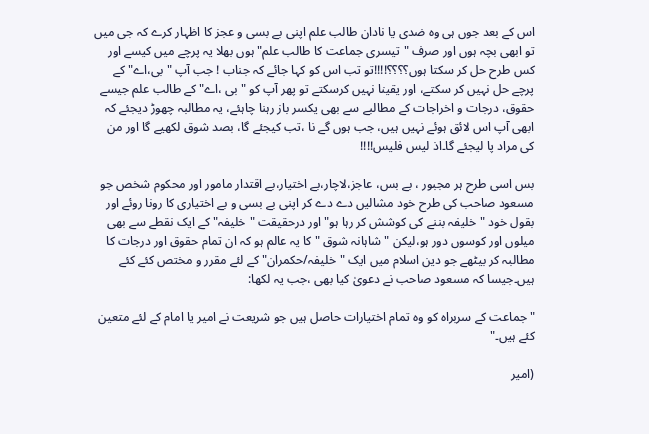اس کے بعد جوں ہی وہ ضدی یا نادان طالب علم اپنی بے بسی و عجز کا اظہار کرے کہ جی میں تو ابھی بچہ ہوں اور صرف "تیسری جماعت کا طالب علم" ہوں بھلا یہ پرچے میں کیسے اور کس طرح حل کر سکتا ہوں؟؟؟؟!!!!تو تب اس کو کہا جائے کہ جناب ! جب آپ "بی،اے" کے پرچے حل نہیں کر سکتے، اور یقینا نہیں کرسکتے تو پھر آپ کو "بی ،اے" کے طالب علم جیسے حقوق، درجات و اخراجات کے مطالبے سے بھی یکسر باز رہنا چاہئے، یہ مطالبہ چھوڑ دیجئے کہ ابھی آپ اس لائق ہوئے نہیں ہیں، جب ہوں گے نا ،تب کیجئے گا، بصد شوق لکھیے گا اور من کی مراد پا لیجئے گا۔اذ لیس فلیس!!!!

بس اسی طرح ہر مجبور ، بے بس، عاجز،لاچار،بے اختیار،بے اقتدار مامور اور محکوم شخص جو مسعود صاحب کی طرح خود مشالیں دے دے کر اپنی بے بسی و بے اختیاری کا رونا روئے اور بقول خود "خلیفہ بننے کی کوشش کر رہا ہو" اور درحقیقت "خلیفہ" کے ایک نقطے سے بھی میلوں اور کوسوں دور ہو،لیکن " شاہانہ شوق " کا یہ عالم ہو کہ ان تمام حقوق اور درجات کا مطالبہ کر بیٹھے جو دین اسلام میں ایک "خلیفہ/حکمران" کے لئے مقرر و مختص کئے کئے ہیں۔جیسا کہ مسعود صاحب نے دعویٰ کیا بھی ،جب یہ لکھا:

"جماعت کے سربراہ کو وہ تمام اختیارات حاصل ہیں جو شریعت نے امیر یا امام کے لئے متعین کئے ہیں۔"

(امیر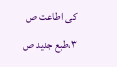کی اطاعت ص ۳،طبع جدید ص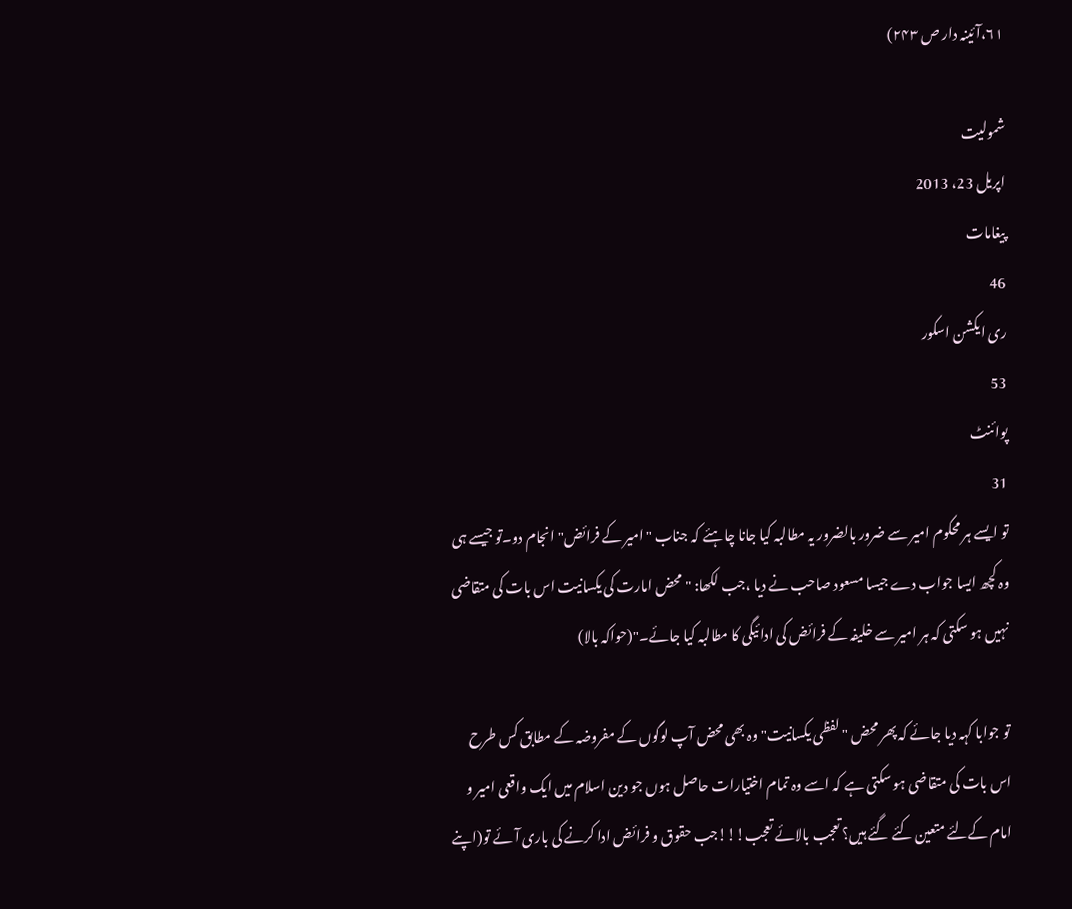۶۱،آئینہ دار ص ۲۴۳)

شمولیت
اپریل 23، 2013
پیغامات
46
ری ایکشن اسکور
53
پوائنٹ
31
تو ایسے ہر محکوم امیر سے ضرور بالضرور یہ مطالبہ کیا جانا چاہئے کہ جناب "امیر کے فرائض" انجام دو۔تو جیسے ہی وہ کچھ ایسا جواب دے جیسا مسعود صاحب نے دیا ،جب لکھا: " محض امارت کی یکسانیت اس بات کی متقاضی نہیں ہو سکتی کہ ہر امیر سے خلیفہ کے فرائض کی ادائیگی کا مطالبہ کیا جائے۔"(حواکہ بالا)

تو جوابا کہہ دیا جائے کہ پھر محض "لفظی یکسانیت" وہ بھی محض آپ لوگوں کے مفروضہ کے مطابق کس طرح اس بات کی متقاضی ہو سکتی ہے کہ اسے وہ تمام اختیارات حاصل ہوں جو دین اسلام میں ایک واقعی امیر و امام کےلئے متعین کئے گئے ہیں؟ تعجب بالائے تعجب!!!جب حقوق و فرائض ادا کرنے کی باری آئے تو(اپنے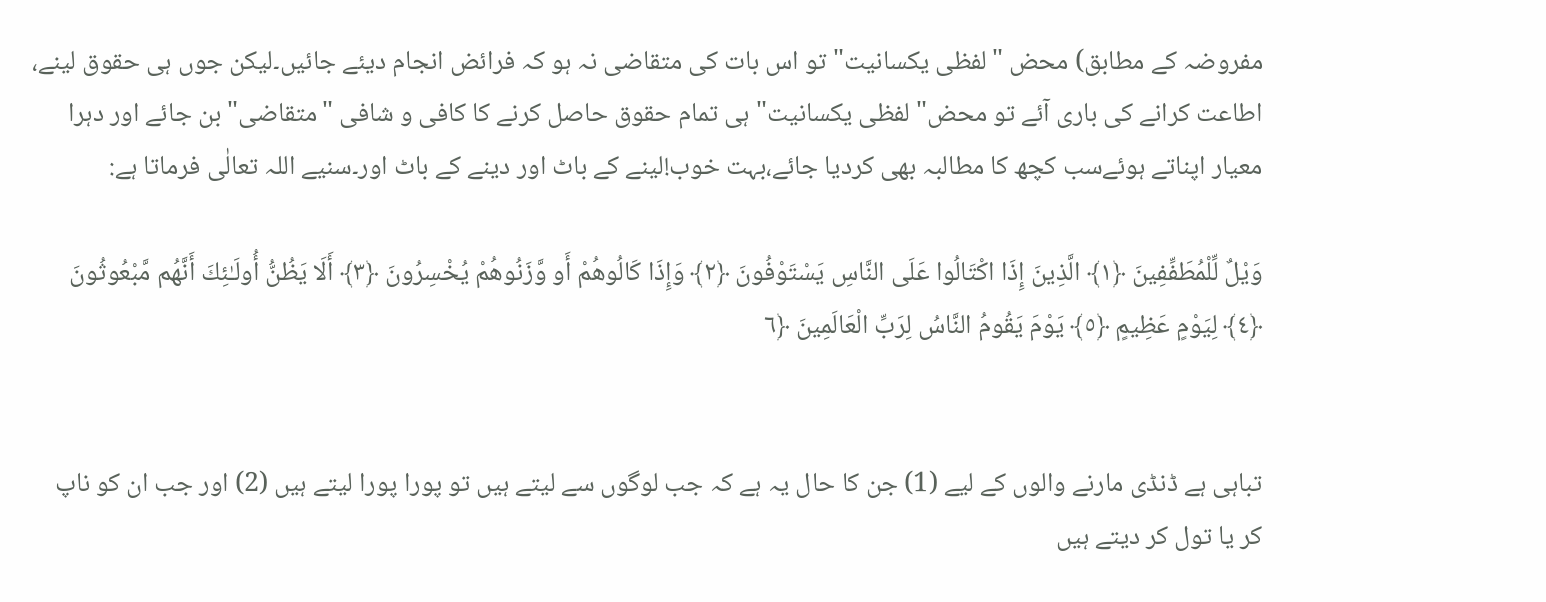مفروضہ کے مطابق) محض "لفظی یکسانیت" تو اس بات کی متقاضی نہ ہو کہ فرائض انجام دیئے جائیں۔لیکن جوں ہی حقوق لینے، اطاعت کرانے کی باری آئے تو محض" لفظی یکسانیت" ہی تمام حقوق حاصل کرنے کا کافی و شافی "متقاضی" بن جائے اور دہرا معیار اپناتے ہوئےسب کچھ کا مطالبہ بھی کردیا جائے،بہت خوب!لینے کے باٹ اور دینے کے باٹ اور۔سنیے اللہ تعالٰی فرماتا ہے:

وَيْلٌ لِّلْمُطَفِّفِينَ ﴿١﴾ الَّذِينَ إِذَا اكْتَالُوا عَلَى النَّاسِ يَسْتَوْفُونَ ﴿٢﴾ وَإِذَا كَالُوهُمْ أَو وَّزَنُوهُمْ يُخْسِرُ‌ونَ ﴿٣﴾ أَلَا يَظُنُّ أُولَـٰئِكَ أَنَّهُم مَّبْعُوثُونَ ﴿٤﴾ لِيَوْمٍ عَظِيمٍ ﴿٥﴾ يَوْمَ يَقُومُ النَّاسُ لِرَ‌بِّ الْعَالَمِينَ ﴿٦


تباہی ہے ڈنڈی مارنے والوں کے لیے (1) جن کا حال یہ ہے کہ جب لوگوں سے لیتے ہیں تو پورا پورا لیتے ہیں (2) اور جب ان کو ناپ کر یا تول کر دیتے ہیں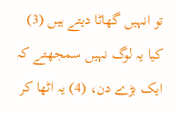تو انہیں گھاٹا دیتے ہیں (3) کیا یہ لوگ نہیں سمجھتے کہ ایک بڑے دن، (4) یہ اٹھا کر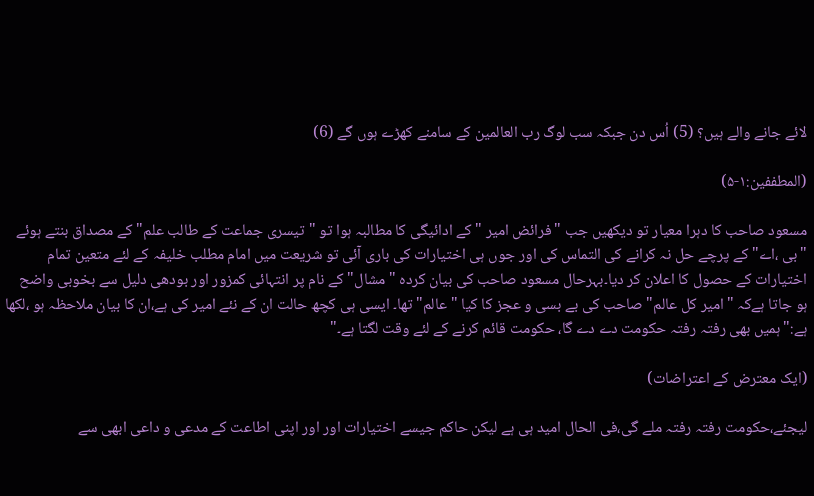لائے جانے والے ہیں؟ (5) اُس دن جبکہ سب لوگ رب العالمین کے سامنے کھڑے ہوں گے (6)

(المطففین:۱-۵)

مسعود صاحب کا دہرا معیار تو دیکھیں جب "فرائض امیر " کے ادائیگی کا مطالبہ ہوا تو "تیسری جماعت کے طالب علم" کے مصداق بنتے ہوئے "بی ،اے" کے پرچے حل نہ کرانے کی التماس کی اور جوں ہی اختیارات کی باری آئی تو شریعت میں امام مطلب خلیفہ کے لئے متعین تمام اختیارات کے حصول کا اعلان کر دیا۔بہرحال مسعود صاحب کی بیان کردہ "مشال" کے نام پر انتہائی کمزور اور بودھی دلیل سے بخوبی واضح ہو جاتا ہےکہ "امیر کل عالم" صاحب کی بے بسی و عجز کا کیا "عالم" تھا۔ ایسی ہی کچھ حالت ان کے نئے امیر کی ہے،ان کا بیان ملاحظہ ہو ،لکھا ہے:"ہمیں بھی رفتہ رفتہ حکومت دے دے گا، حکومت قائم کرنے کے لئے وقت لگتا ہے۔"

(ایک معترض کے اعتراضات)

لیجئے،حکومت رفتہ رفتہ ملے گی،فی الحال امید ہی ہے لیکن حاکم جیسے اختیارات اور اور اپنی اطاعت کے مدعی و داعی ابھی سے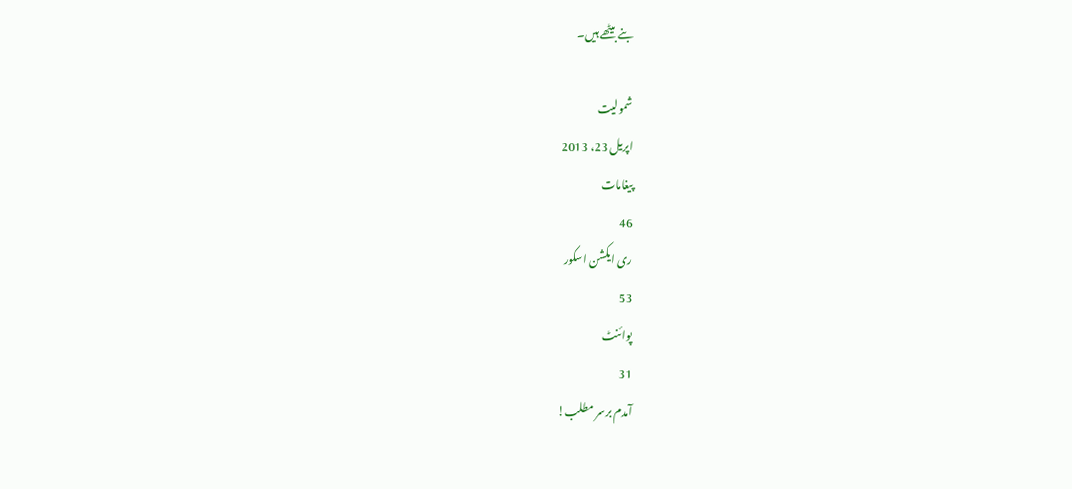بنے بیٹھے ہیں۔

شمولیت
اپریل 23، 2013
پیغامات
46
ری ایکشن اسکور
53
پوائنٹ
31
آمدم برسر مطلب!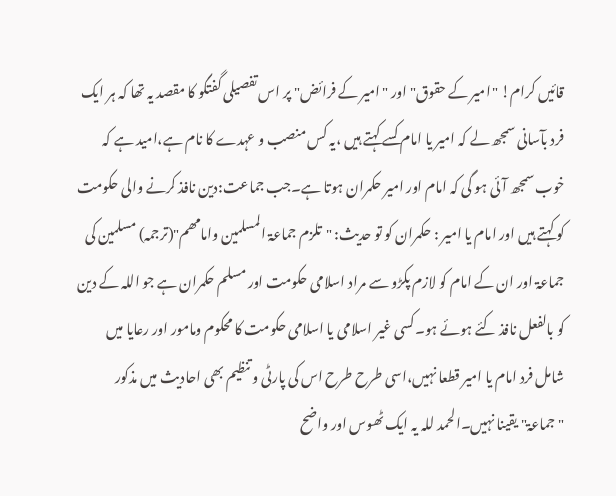قائیں کرام! "امیر کے حقوق" اور "امیر کے فرائض" پر اس تفصیلی گفتگو کا مقصد یہ تھا کہ ہر ایک فرد بآسانی سمجھ لے کہ امیر یا امام کسے کہتے ہیں ،یہ کس منصب و عہدے کا نام ہے،امید ہے کہ خوب سمجھ آئی ہو گی کہ امام اور امیر حکمران ہوتا ہے۔جب جماعت:دین نافذ کرنے والی حکومت کو کہتے ہیں اور امام یا امیر : حکمران کو تو حدیث: "تلزم جماعۃ المسلمین وامامھم"(ترجمہ) مسلمین کی جماعۃ اور ان کے امام کو لازم پکڑو سے مراد اسلامی حکومت اور مسلم حکمران ہے جو اللہ کے دین کو بالفعل نافذ کئے ہوئے ہو۔کسی غیر اسلامی یا اسلامی حکومت کا محکوم ومامور اور رعایا میں شامل فرد امام یا امیر قطعا نہیں،اسی طرح طرح اس کی پارٹی و تنظیم بھی احادیث میں مذکور "جماعۃ" یقینا نہیں۔الحمد للہ یہ ایک ٹھوس اور واضح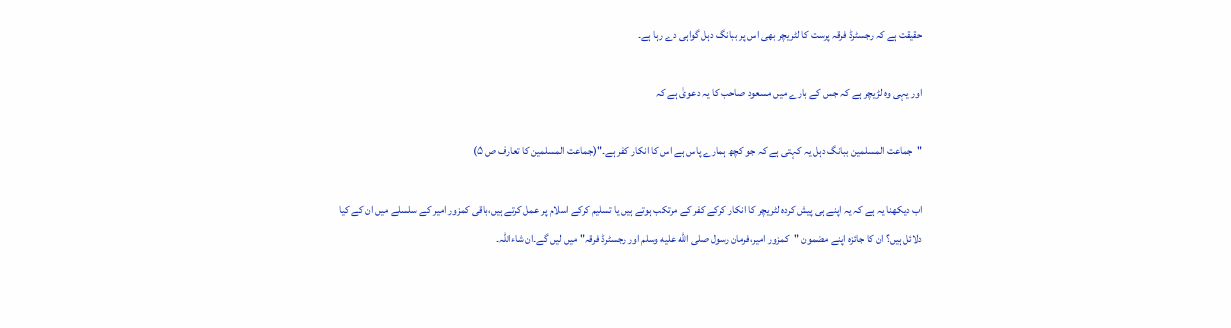حقیقت ہے کہ رجسٹرڈ فرقہ پرست کا لٹریچر بھی اس پر ببانگ دہل گواہی دے رہا ہے۔

اور یہی وہ لڑیچر ہے کہ جس کے بارے میں مسعود صاحب کا یہ دعویٰ ہے کہ

"جماعت المسلمین ببانگ دہل یہ کہتی ہے کہ جو کچھ ہمارے پاس ہے اس کا انکار کفر ہے۔"(جماعت المسلمین کا تعارف ص ۵)

اب دیکھنا یہ ہے کہ یہ اپنے ہی پیش کردہ لٹریچر کا انکار کرکے کفر کے مرتکب ہوتے ہیں یا تسلیم کرکے اسلام پر عمل کرتے ہیں،باقی کمزور امیر کے سلسلے میں ان کے کیا دلائل ہیں؟ ان کا جائزہ اپنے مضمون "کمزور امیر،فرمان رسول صلى الله عليه وسلم اور رجسٹرڈ فرقہ" میں لیں گے۔ان شاءاللہ۔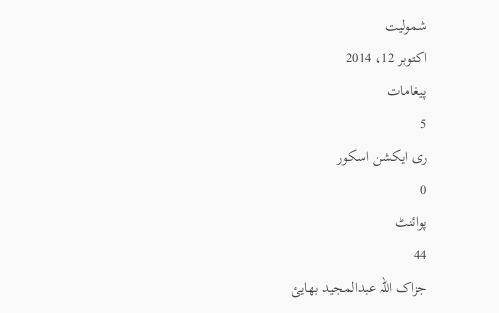شمولیت
اکتوبر 12، 2014
پیغامات
5
ری ایکشن اسکور
0
پوائنٹ
44
جزاک اللہ عبدالمجید بھایئ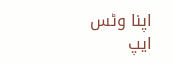اپنا وٹس ایپ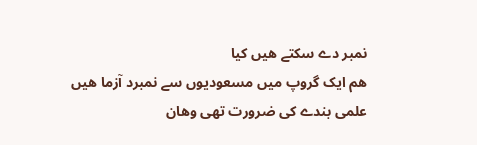نمبر دے سکتے ھیں کیا
ھم ایک گروپ میں مسعودیوں سے نمبرد آزما ھیں علمی بندے کی ضرورت تھی وھان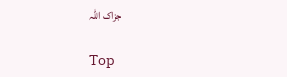جزاک اللہ

Top